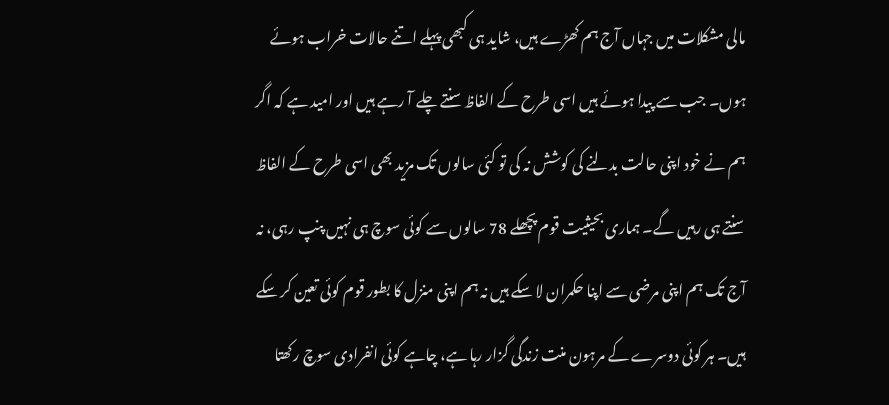مالی مشکلات میں جہاں آج ہم کھڑے ہیں، شاید ہی کبھی پہلے اتنے حالات خراب ہوئے ہوں۔ جب سے پیدا ہوئے ہیں اسی طرح کے الفاظ سنتے چلے آ رہے ہیں اور امید ہے کہ اگر ہم نے خود اپنی حالت بدلنے کی کوشش نہ کی تو کئی سالوں تک مزید بھی اسی طرح کے الفاظ سنتے ہی رہیں گے۔ ہماری بحیثیت قوم پچھلے 78 سالوں سے کوئی سوچ ہی نہیں پنپ رہی، نہ آج تک ہم اپنی مرضی سے اپنا حکمران لا سکے ہیں نہ ہم اپنی منزل کا بطور قوم کوئی تعین کر سکے ہیں۔ ہر کوئی دوسرے کے مرہون منت زندگی گزار رہا ہے، چاہے کوئی انفرادی سوچ رکھتا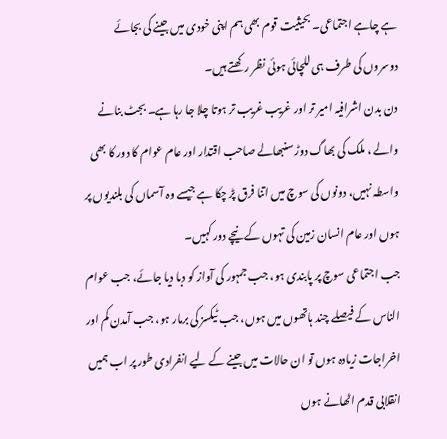ہے چاہے اجتماعی۔ بحیثیت قوم بھی ہم اپنی خودی میں جینے کی بجائے دوسروں کی طرف ہی للچائی ہوئی نظر رکھتے ہیں۔
دن بدن اشرافیہ امیر تر اور غریب غریب تر ہوتا چلا جا رہا ہے۔ بجٹ بنانے والے ، ملک کی بھاگ دوڑ سنبھالے صاحب اقتدار اور عام عوام کا دور کا بھی واسطہ نہیں، دونوں کی سوچ میں اتنا فرق پڑ چکا ہے جیسے وہ آسماں کی بلندیوں پر ہوں اور عام انسان زمین کی تہوں کے نیچے دور کہیں۔
جب اجتماعی سوچ پر پابندی ہو، جب جمہور کی آواز کو دبا دیا جائے، جب عوام الناس کے فیصلے چند ہاتھوں میں ہوں، جب ٹیکسز کی برمار ہو، جب آمدن کم اور اخراجات زیادہ ہوں تو ان حالات میں جینے کے لیے انفرادی طور پر اب ہمیں انقلابی قدم اٹھانے ہوں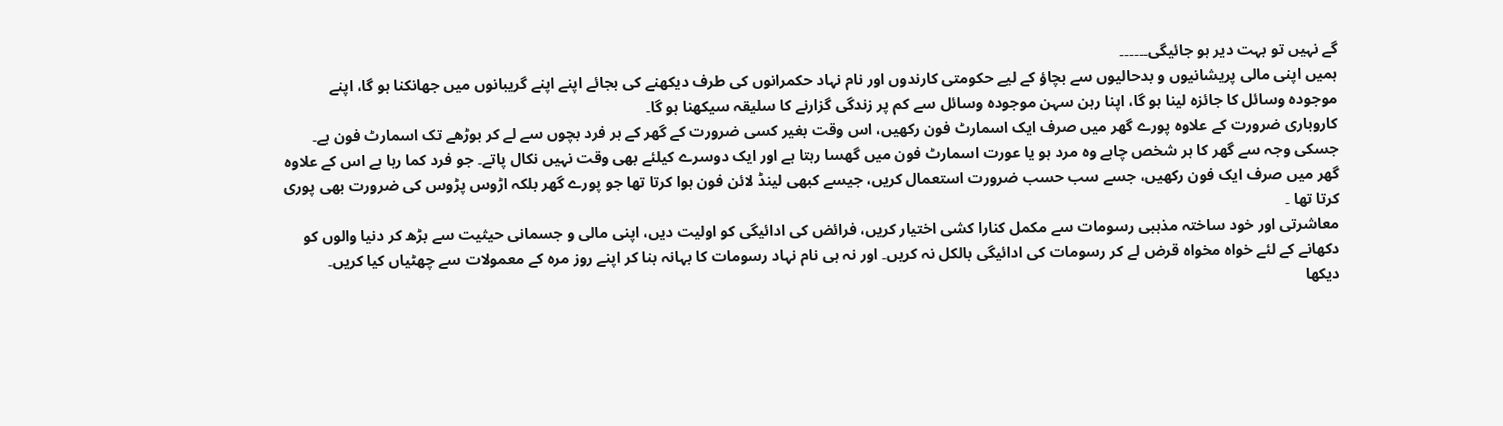گے نہیں تو بہت دیر ہو جائیگی۔۔۔۔۔۔
ہمیں اپنی مالی پریشانیوں و بدحالیوں سے بچاؤ کے لیے حکومتی کارندوں اور نام نہاد حکمرانوں کی طرف دیکھنے کی بجائے اپنے اپنے گریبانوں میں جھانکنا ہو گا، اپنے موجودہ وسائل کا جائزہ لینا ہو گا، اپنا رہن سہن موجودہ وسائل سے کم پر زندگی گزارنے کا سلیقہ سیکھنا ہو گا۔
کاروباری ضرورت کے علاوہ پورے گھر میں صرف ایک اسمارٹ فون رکھیں، اس وقت بغیر کسی ضرورت کے گھر کے ہر فرد بچوں سے لے کر بوڑھے تک اسمارٹ فون ہے۔
جسکی وجہ سے گھر کا ہر شخص چاہے وہ مرد ہو یا عورت اسمارٹ فون میں گھسا رہتا ہے اور ایک دوسرے کیلئے بھی وقت نہیں نکال پاتے۔ جو فرد کما رہا ہے اس کے علاوہ گھر میں صرف ایک فون رکھیں، جسے سب حسب ضرورت استعمال کریں، جیسے کبھی لینڈ لائن فون ہوا کرتا تھا جو پورے گھر بلکہ اڑوس پڑوس کی ضرورت بھی پوری کرتا تھا ۔
معاشرتی اور خود ساختہ مذہبی رسومات سے مکمل کنارا کشی اختیار کریں، فرائض کی ادائیگی کو اولیت دیں، اپنی مالی و جسمانی حیثیت سے بڑھ کر دنیا والوں کو دکھانے کے لئے خواہ مخواہ قرض لے کر رسومات کی ادائیگی بالکل نہ کریں۔ اور نہ ہی نام نہاد رسومات کا بہانہ بنا کر اپنے روز مرہ کے معمولات سے چھٹیاں کیا کریں۔
دیکھا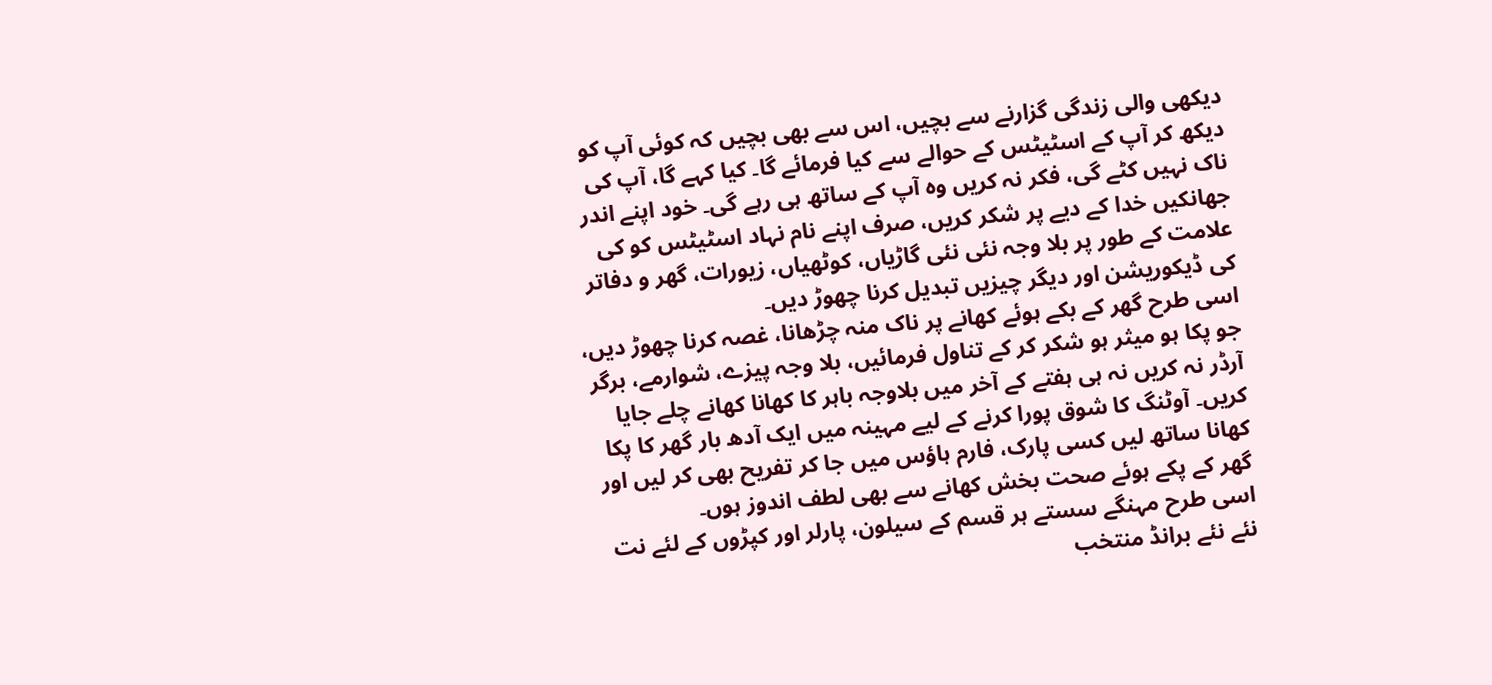دیکھی والی زندگی گزارنے سے بچیں، اس سے بھی بچیں کہ کوئی آپ کو دیکھ کر آپ کے اسٹیٹس کے حوالے سے کیا فرمائے گا۔ کیا کہے گا، آپ کی ناک نہیں کٹے گی، فکر نہ کریں وہ آپ کے ساتھ ہی رہے گی۔ خود اپنے اندر جھانکیں خدا کے دیے پر شکر کریں، صرف اپنے نام نہاد اسٹیٹس کو کی علامت کے طور پر بلا وجہ نئی نئی گاڑیاں، کوٹھیاں، زیورات، گھر و دفاتر کی ڈیکوریشن اور دیگر چیزیں تبدیل کرنا چھوڑ دیں۔
اسی طرح گھر کے بکے ہوئے کھانے پر ناک منہ چڑھانا، غصہ کرنا چھوڑ دیں، جو پکا ہو میثر ہو شکر کر کے تناول فرمائیں، بلا وجہ پیزے، شوارمے، برگر آرڈر نہ کریں نہ ہی ہفتے کے آخر میں بلاوجہ باہر کا کھانا کھانے چلے جایا کریں۔ آوٹنگ کا شوق پورا کرنے کے لیے مہینہ میں ایک آدھ بار گھر کا پکا کھانا ساتھ لیں کسی پارک، فارم ہاؤس میں جا کر تفریح بھی کر لیں اور گھر کے پکے ہوئے صحت بخش کھانے سے بھی لطف اندوز ہوں۔
اسی طرح مہنگے سستے ہر قسم کے سیلون، پارلر اور کپڑوں کے لئے نت نئے نئے برانڈ منتخب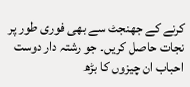کرنے کے جھنجٹ سے بھی فوری طور پر نجات حاصل کریں۔ جو رشتہ دار دوست احباب ان چیزوں کا بڑھ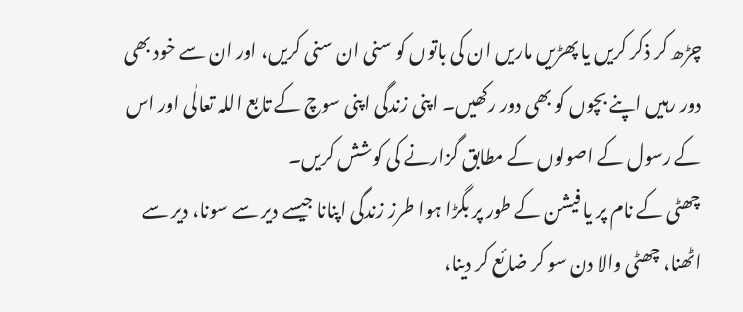چڑھ کر ذکر کریں یا پھڑیں ماریں ان کی باتوں کو سنی ان سنی کریں، اور ان سے خود بھی دور رہیں اپنے بچوں کو بھی دور رکھیں۔ اپنی زندگی اپنی سوچ کے تابع اللہ تعالٰی اور اس کے رسول کے اصولوں کے مطابق گزارنے کی کوشش کریں۔
چھٹی کے نام پر یا فیشن کے طور پر بگڑا ہوا طرز زندگی اپنانا جیسے دیر سے سونا، دیر سے اٹھنا، چھٹی والا دن سو کر ضائع کر دینا،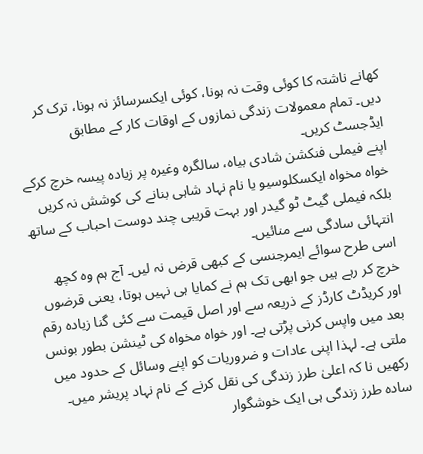کھانے ناشتہ کا کوئی وقت نہ ہونا، کوئی ایکسرسائز نہ ہونا، ترک کر دیں۔ تمام معمولات زندگی نمازوں کے اوقات کار کے مطابق ایڈجسٹ کریں۔
اپنے فیملی فنکشن شادی بیاہ، سالگرہ وغیرہ پر زیادہ پیسہ خرچ کرکے خواہ مخواہ ایکسکلوسیو یا نام نہاد شاہی بنانے کی کوشش نہ کریں بلکہ فیملی گیٹ ٹو گیدر اور بہت قریبی چند دوست احباب کے ساتھ انتہائی سادگی سے منائیں۔
اسی طرح سوائے ایمرجنسی کے کبھی قرض نہ لیں۔ آج ہم وہ کچھ خرچ کر رہے ہیں جو ابھی تک ہم نے کمایا ہی نہیں ہوتا، یعنی قرضوں اور کریڈٹ کارڈز کے ذریعہ سے اور اصل قیمت سے کئی گنا زیادہ رقم بعد میں واپس کرنی پڑتی ہے۔ اور خواہ مخواہ کی ٹینشن بطور بونس ملتی ہے۔ لہذا اپنی عادات و ضروریات کو اپنے وسائل کے حدود میں رکھیں نا کہ اعلیٰ طرز زندگی کی نقل کرنے کے نام نہاد پریشر میں۔
سادہ طرز زندگی ہی ایک خوشگوار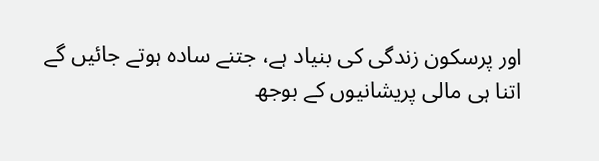اور پرسکون زندگی کی بنیاد ہے، جتنے سادہ ہوتے جائیں گے اتنا ہی مالی پریشانیوں کے بوجھ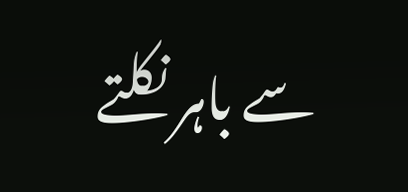سے باہر نکلتے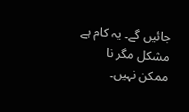جائیں گے۔ یہ کام ہے مشکل مگر نا ممکن نہیں۔